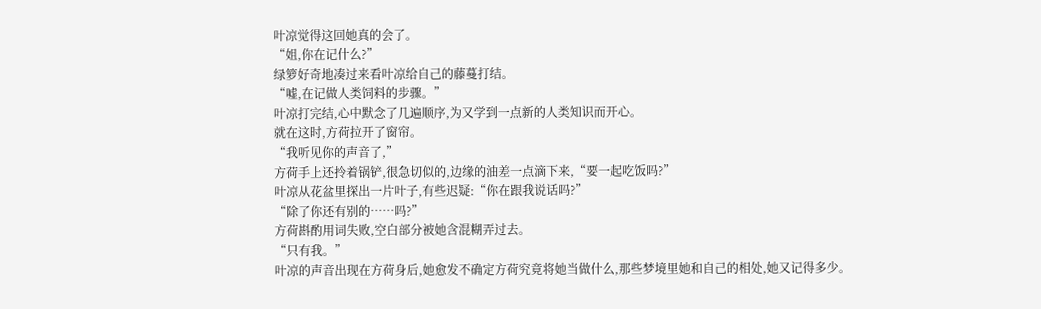叶凉觉得这回她真的会了。
“姐,你在记什么?”
绿箩好奇地凑过来看叶凉给自己的藤蔓打结。
“嘘,在记做人类饲料的步骤。”
叶凉打完结,心中默念了几遍顺序,为又学到一点新的人类知识而开心。
就在这时,方荷拉开了窗帘。
“我听见你的声音了,”
方荷手上还拎着锅铲,很急切似的,边缘的油差一点滴下来,“要一起吃饭吗?”
叶凉从花盆里探出一片叶子,有些迟疑:“你在跟我说话吗?”
“除了你还有别的……吗?”
方荷斟酌用词失败,空白部分被她含混糊弄过去。
“只有我。”
叶凉的声音出现在方荷身后,她愈发不确定方荷究竟将她当做什么,那些梦境里她和自己的相处,她又记得多少。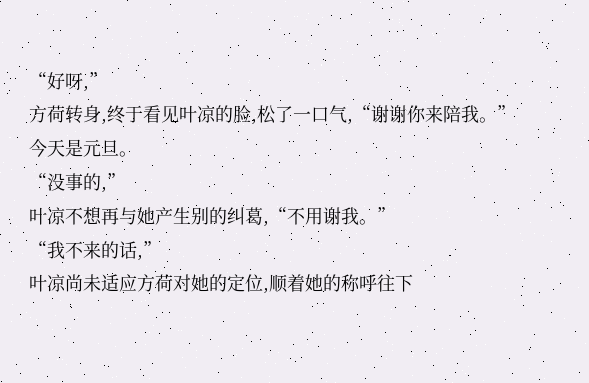“好呀,”
方荷转身,终于看见叶凉的脸,松了一口气,“谢谢你来陪我。”
今天是元旦。
“没事的,”
叶凉不想再与她产生别的纠葛,“不用谢我。”
“我不来的话,”
叶凉尚未适应方荷对她的定位,顺着她的称呼往下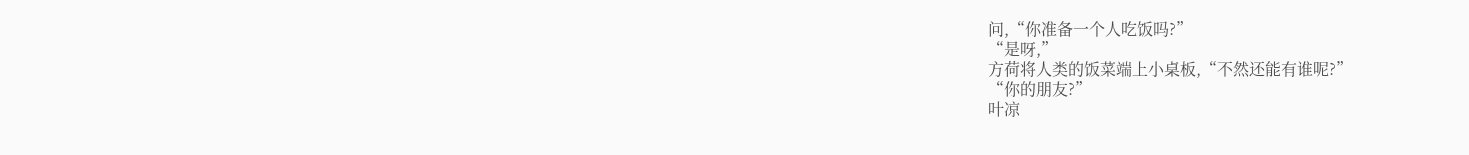问,“你准备一个人吃饭吗?”
“是呀,”
方荷将人类的饭菜端上小桌板,“不然还能有谁呢?”
“你的朋友?”
叶凉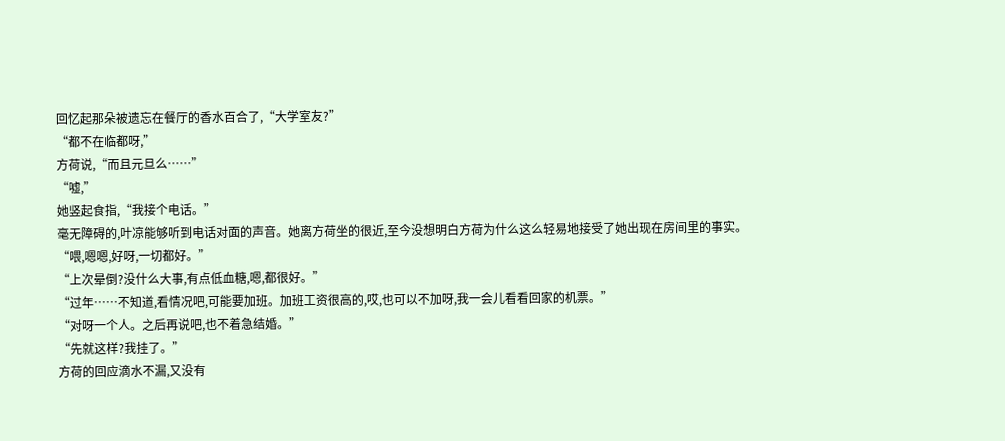回忆起那朵被遗忘在餐厅的香水百合了,“大学室友?”
“都不在临都呀,”
方荷说,“而且元旦么……”
“嘘,”
她竖起食指,“我接个电话。”
毫无障碍的,叶凉能够听到电话对面的声音。她离方荷坐的很近,至今没想明白方荷为什么这么轻易地接受了她出现在房间里的事实。
“喂,嗯嗯,好呀,一切都好。”
“上次晕倒?没什么大事,有点低血糖,嗯,都很好。”
“过年……不知道,看情况吧,可能要加班。加班工资很高的,哎,也可以不加呀,我一会儿看看回家的机票。”
“对呀一个人。之后再说吧,也不着急结婚。”
“先就这样?我挂了。”
方荷的回应滴水不漏,又没有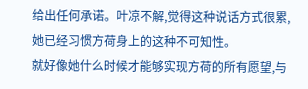给出任何承诺。叶凉不解,觉得这种说话方式很累,她已经习惯方荷身上的这种不可知性。
就好像她什么时候才能够实现方荷的所有愿望,与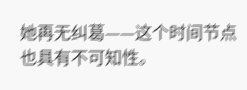她再无纠葛——这个时间节点也具有不可知性。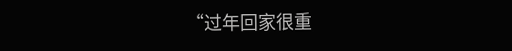“过年回家很重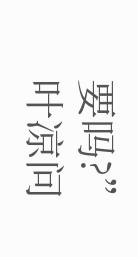要吗?”
叶凉问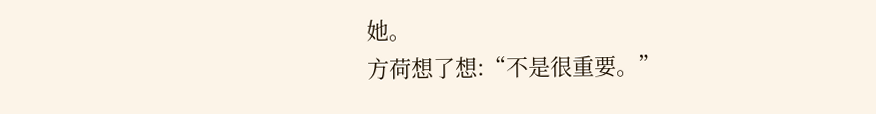她。
方荷想了想:“不是很重要。”